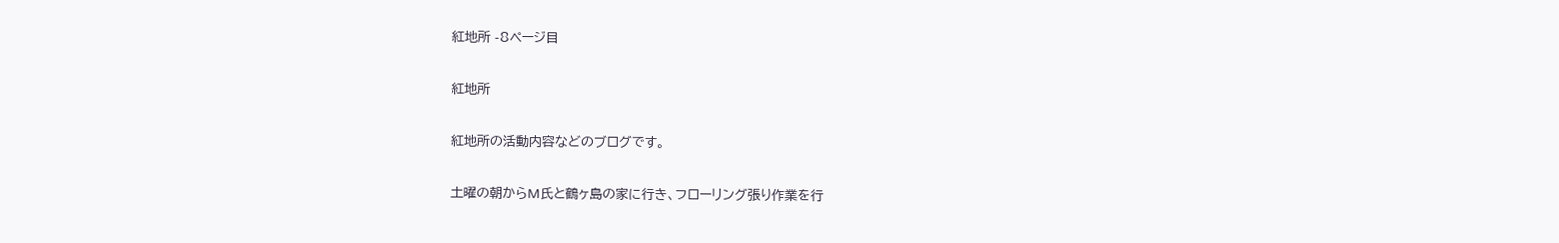紅地所 -8ページ目

紅地所

紅地所の活動内容などのブログです。

土曜の朝からM氏と鶴ヶ島の家に行き、フローリング張り作業を行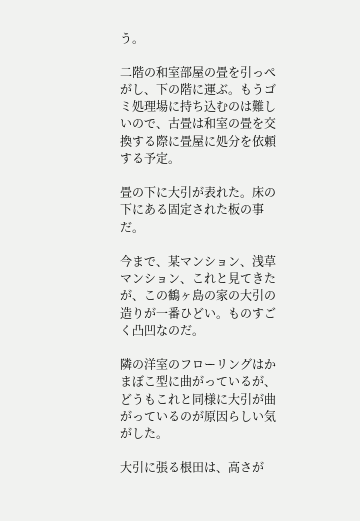う。

二階の和室部屋の畳を引っぺがし、下の階に運ぶ。もうゴミ処理場に持ち込むのは難しいので、古畳は和室の畳を交換する際に畳屋に処分を依頼する予定。

畳の下に大引が表れた。床の下にある固定された板の事だ。

今まで、某マンション、浅草マンション、これと見てきたが、この鶴ヶ島の家の大引の造りが一番ひどい。ものすごく凸凹なのだ。

隣の洋室のフローリングはかまぼこ型に曲がっているが、どうもこれと同様に大引が曲がっているのが原因らしい気がした。

大引に張る根田は、高さが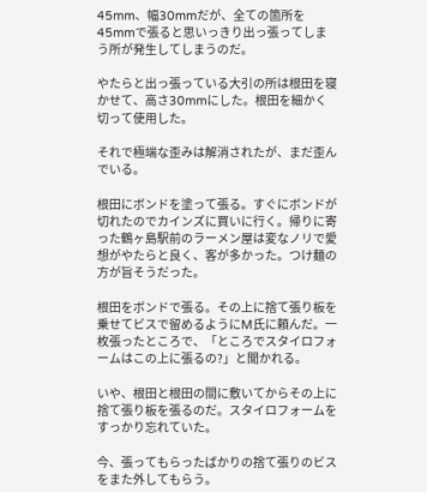45mm、幅30mmだが、全ての箇所を45mmで張ると思いっきり出っ張ってしまう所が発生してしまうのだ。

やたらと出っ張っている大引の所は根田を寝かせて、高さ30mmにした。根田を細かく切って使用した。

それで極端な歪みは解消されたが、まだ歪んでいる。

根田にボンドを塗って張る。すぐにボンドが切れたのでカインズに買いに行く。帰りに寄った鶴ヶ島駅前のラーメン屋は変なノリで愛想がやたらと良く、客が多かった。つけ麺の方が旨そうだった。

根田をボンドで張る。その上に捨て張り板を乗せてビスで留めるようにM氏に頼んだ。一枚張ったところで、「ところでスタイロフォームはこの上に張るの?」と聞かれる。

いや、根田と根田の間に敷いてからその上に捨て張り板を張るのだ。スタイロフォームをすっかり忘れていた。

今、張ってもらったばかりの捨て張りのビスをまた外してもらう。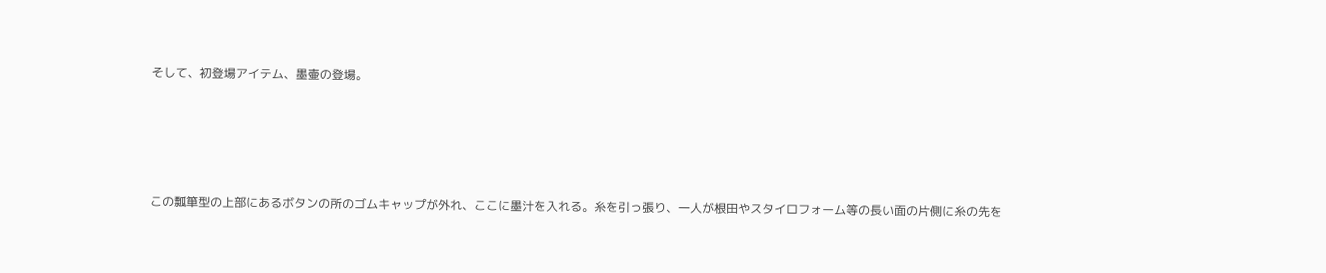そして、初登場アイテム、墨壷の登場。




この瓢箪型の上部にあるボタンの所のゴムキャップが外れ、ここに墨汁を入れる。糸を引っ張り、一人が根田やスタイロフォーム等の長い面の片側に糸の先を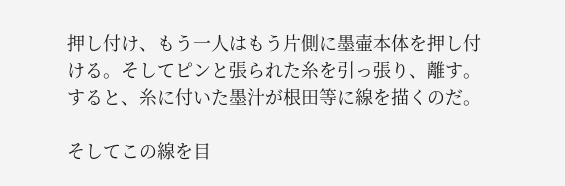押し付け、もう一人はもう片側に墨壷本体を押し付ける。そしてピンと張られた糸を引っ張り、離す。すると、糸に付いた墨汁が根田等に線を描くのだ。

そしてこの線を目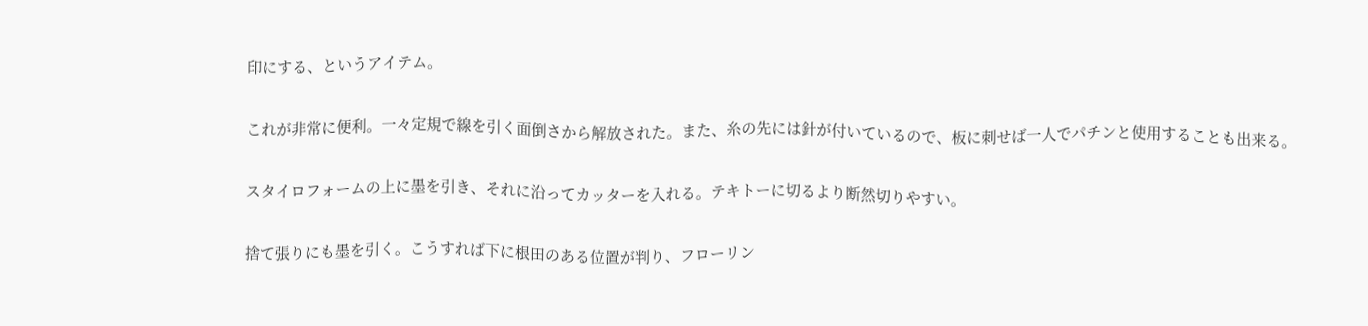印にする、というアイテム。

これが非常に便利。一々定規で線を引く面倒さから解放された。また、糸の先には針が付いているので、板に刺せば一人でパチンと使用することも出来る。

スタイロフォームの上に墨を引き、それに沿ってカッターを入れる。テキトーに切るより断然切りやすい。

捨て張りにも墨を引く。こうすれば下に根田のある位置が判り、フローリン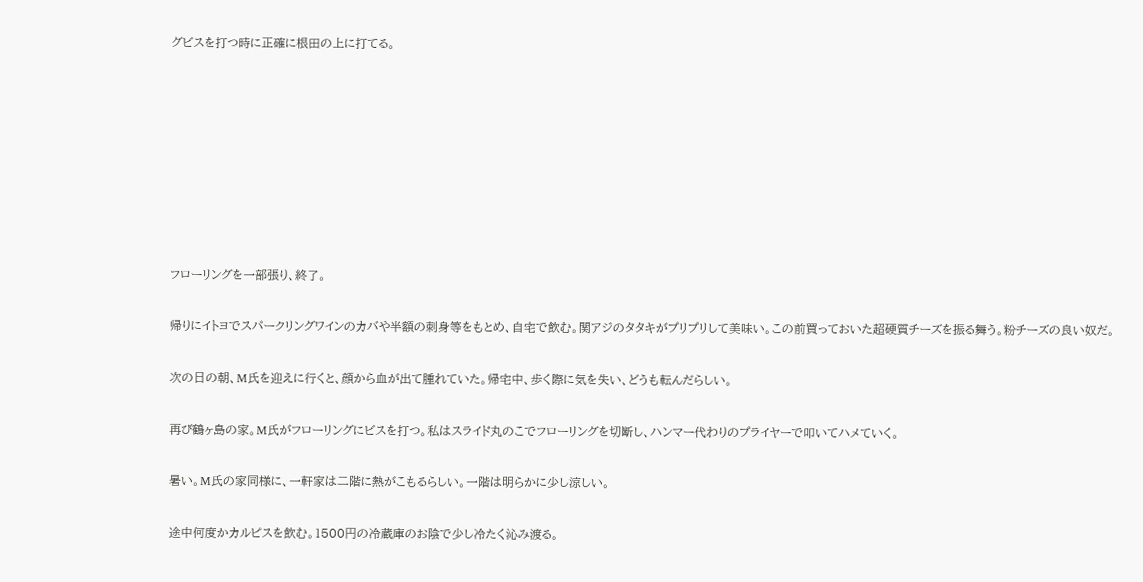グビスを打つ時に正確に根田の上に打てる。








フローリングを一部張り、終了。

帰りにイトヨでスパークリングワインのカバや半額の刺身等をもとめ、自宅で飲む。関アジのタタキがプリプリして美味い。この前買っておいた超硬質チーズを振る舞う。粉チーズの良い奴だ。

次の日の朝、M氏を迎えに行くと、顔から血が出て腫れていた。帰宅中、歩く際に気を失い、どうも転んだらしい。

再び鶴ヶ島の家。M氏がフローリングにビスを打つ。私はスライド丸のこでフローリングを切断し、ハンマー代わりのプライヤーで叩いてハメていく。

暑い。M氏の家同様に、一軒家は二階に熱がこもるらしい。一階は明らかに少し涼しい。

途中何度かカルピスを飲む。1500円の冷蔵庫のお陰で少し冷たく沁み渡る。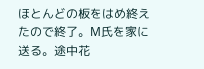ほとんどの板をはめ終えたので終了。M氏を家に送る。途中花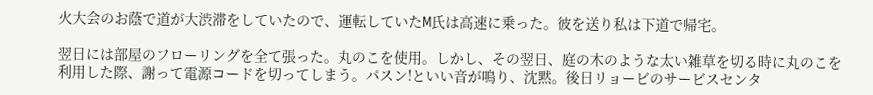火大会のお蔭で道が大渋滞をしていたので、運転していたM氏は高速に乗った。彼を送り私は下道で帰宅。

翌日には部屋のフローリングを全て張った。丸のこを使用。しかし、その翌日、庭の木のような太い雑草を切る時に丸のこを利用した際、謝って電源コードを切ってしまう。パスン!といい音が鳴り、沈黙。後日リョービのサービスセンタ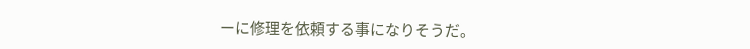ーに修理を依頼する事になりそうだ。